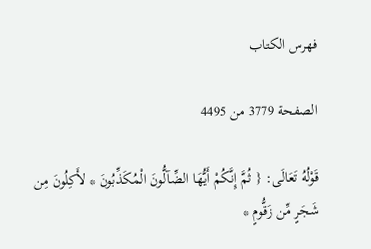فهرس الكتاب

الصفحة 3779 من 4495

قَوْلُهُ تَعَالَى: { ثُمَّ إِنَّكُمْ أَيُّهَا الضِّآلُّونَ الْمُكَذِّبُونَ * لأَكِلُونَ مِن شَجَرٍ مِّن زَقُّومٍ *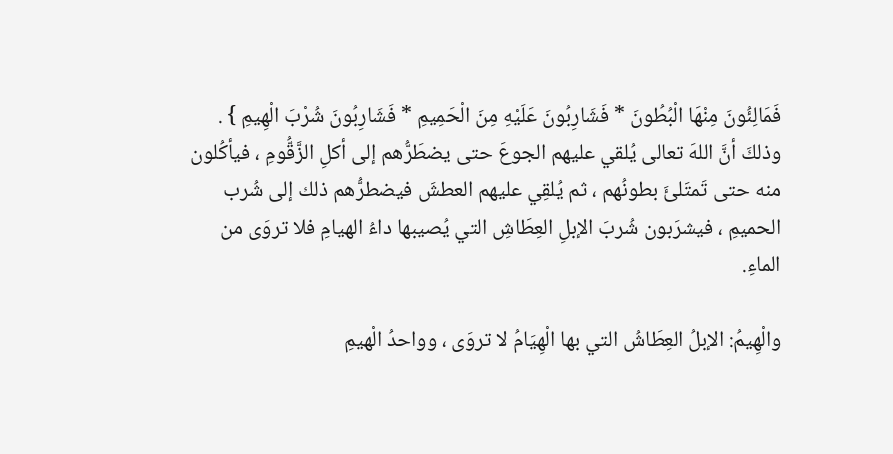فَمَالِئُونَ مِنْهَا الْبُطُونَ * فَشَارِبُونَ عَلَيْهِ مِنَ الْحَمِيمِ * فَشَارِبُونَ شُرْبَ الْهِيمِ } . وذلكَ أنَّ اللهَ تعالى يُلقي عليهم الجوعَ حتى يضطَرُّهم إلى أكلِ الزَّقُّومِ ، فيأكُلون منه حتى تَمتَلئَ بطونُهم ، ثم يُلقِي عليهم العطشَ فيضطرُّهم ذلك إلى شُرب الحميمِ ، فيشرَبون شُربَ الإبلِ العِطَاشِ التي يُصيبها داءُ الهيامِ فلا تروَى من الماءِ.

والْهِيمُ: الإبلُ العِطَاشُ التي بها الْهِيَامُ لا تروَى ، وواحدُ الْهيمِ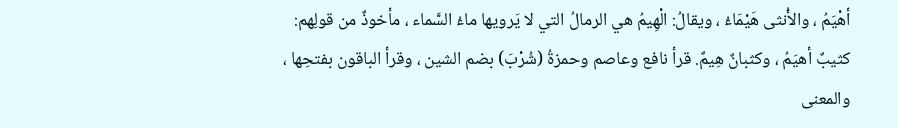أهْيَمُ ، والأُنثى هَيْمَاءُ ، ويقالُ: الْهِيمُ هي الرمالُ التي لا يَرويها ماءُ السَّماء ، مأخوذٌ من قولِهم: كثيبٌ أهيَمُ ، وكثبانٌ هِيمٌ. قرأ نافع وعاصم وحمزةُ (شُرْبَ) بضم الشين ، وقرأ الباقون بفتحِها ، والمعنى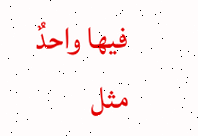فيها واحدٌ مثل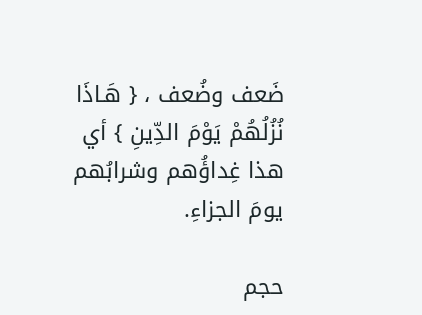ضَعف وضُعف ، { هَـاذَا نُزُلُهُمْ يَوْمَ الدِّينِ } أي هذا غِداؤُهم وشرابُهم يومَ الجزاءِ.

حجم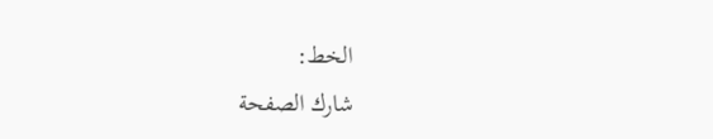الخط:
شارك الصفحة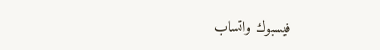فيسبوك واتساب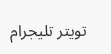تويتر تليجرام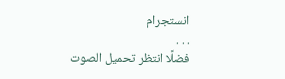انستجرام
. . .
فضلًا انتظر تحميل الصوت